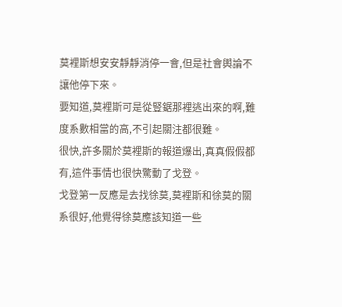莫裡斯想安安靜靜消停一會,但是社會輿論不讓他停下來。
要知道,莫裡斯可是從豎鋸那裡逃出來的啊,難度系數相當的高,不引起關注都很難。
很快,許多關於莫裡斯的報道爆出,真真假假都有,這件事情也很快驚動了戈登。
戈登第一反應是去找徐莫,莫裡斯和徐莫的關系很好,他覺得徐莫應該知道一些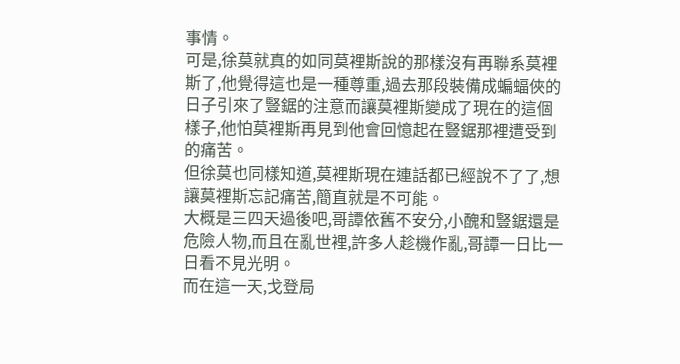事情。
可是,徐莫就真的如同莫裡斯說的那樣沒有再聯系莫裡斯了,他覺得這也是一種尊重,過去那段裝備成蝙蝠俠的日子引來了豎鋸的注意而讓莫裡斯變成了現在的這個樣子,他怕莫裡斯再見到他會回憶起在豎鋸那裡遭受到的痛苦。
但徐莫也同樣知道,莫裡斯現在連話都已經說不了了,想讓莫裡斯忘記痛苦,簡直就是不可能。
大概是三四天過後吧,哥譚依舊不安分,小醜和豎鋸還是危險人物,而且在亂世裡,許多人趁機作亂,哥譚一日比一日看不見光明。
而在這一天,戈登局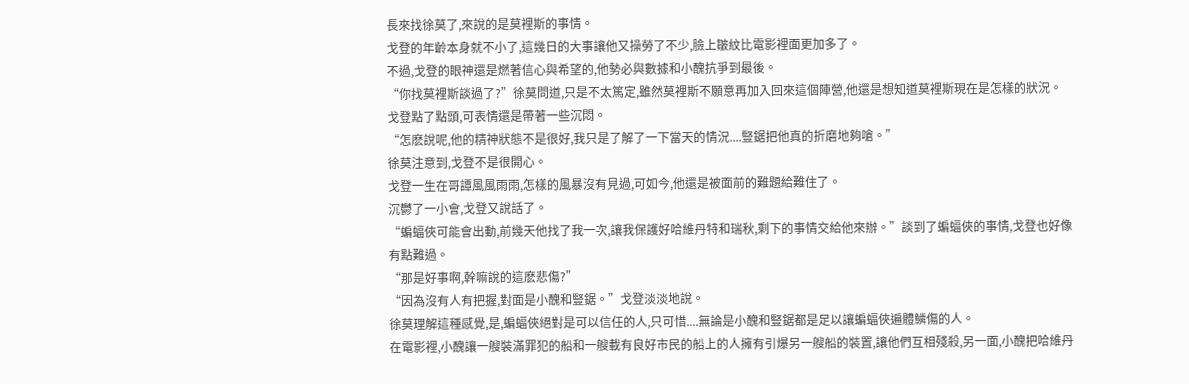長來找徐莫了,來說的是莫裡斯的事情。
戈登的年齡本身就不小了,這幾日的大事讓他又操勞了不少,臉上皺紋比電影裡面更加多了。
不過,戈登的眼神還是燃著信心與希望的,他勢必與數據和小醜抗爭到最後。
“你找莫裡斯談過了?”徐莫問道,只是不太篤定,雖然莫裡斯不願意再加入回來這個陣營,他還是想知道莫裡斯現在是怎樣的狀況。
戈登點了點頭,可表情還是帶著一些沉悶。
“怎麽說呢,他的精神狀態不是很好,我只是了解了一下當天的情況....豎鋸把他真的折磨地夠嗆。”
徐莫注意到,戈登不是很開心。
戈登一生在哥譚風風雨雨,怎樣的風暴沒有見過,可如今,他還是被面前的難題給難住了。
沉鬱了一小會,戈登又說話了。
“蝙蝠俠可能會出動,前幾天他找了我一次,讓我保護好哈維丹特和瑞秋,剩下的事情交給他來辦。”談到了蝙蝠俠的事情,戈登也好像有點難過。
“那是好事啊,幹嘛說的這麽悲傷?”
“因為沒有人有把握,對面是小醜和豎鋸。”戈登淡淡地說。
徐莫理解這種感覺,是,蝙蝠俠絕對是可以信任的人,只可惜....無論是小醜和豎鋸都是足以讓蝙蝠俠遍體鱗傷的人。
在電影裡,小醜讓一艘裝滿罪犯的船和一艘載有良好市民的船上的人擁有引爆另一艘船的裝置,讓他們互相殘殺,另一面,小醜把哈維丹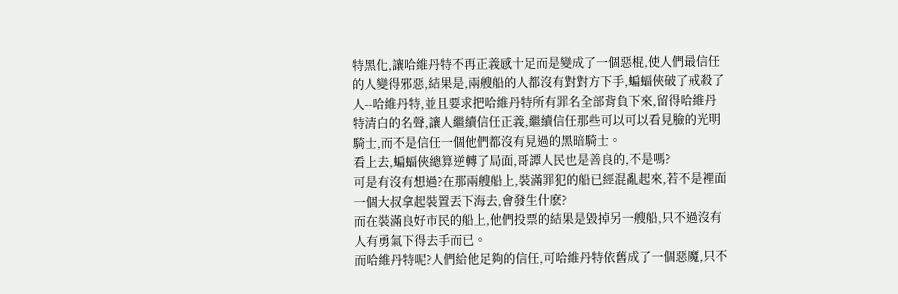特黑化,讓哈維丹特不再正義感十足而是變成了一個惡棍,使人們最信任的人變得邪惡,結果是,兩艘船的人都沒有對對方下手,蝙蝠俠破了戒殺了人--哈維丹特,並且要求把哈維丹特所有罪名全部背負下來,留得哈維丹特清白的名聲,讓人繼續信任正義,繼續信任那些可以可以看見臉的光明騎士,而不是信任一個他們都沒有見過的黑暗騎士。
看上去,蝙蝠俠總算逆轉了局面,哥譚人民也是善良的,不是嗎?
可是有沒有想過?在那兩艘船上,裝滿罪犯的船已經混亂起來,若不是裡面一個大叔拿起裝置丟下海去,會發生什麽?
而在裝滿良好市民的船上,他們投票的結果是毀掉另一艘船,只不過沒有人有勇氣下得去手而已。
而哈維丹特呢?人們給他足夠的信任,可哈維丹特依舊成了一個惡魔,只不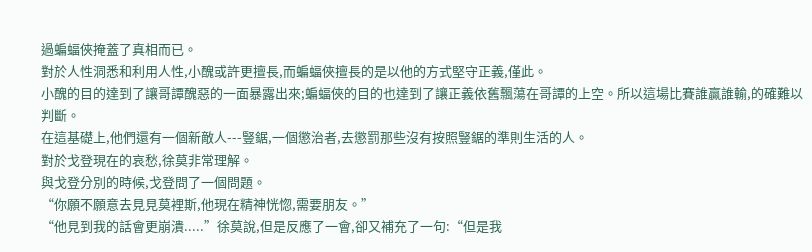過蝙蝠俠掩蓋了真相而已。
對於人性洞悉和利用人性,小醜或許更擅長,而蝙蝠俠擅長的是以他的方式堅守正義,僅此。
小醜的目的達到了讓哥譚醜惡的一面暴露出來;蝙蝠俠的目的也達到了讓正義依舊飄蕩在哥譚的上空。所以這場比賽誰贏誰輸,的確難以判斷。
在這基礎上,他們還有一個新敵人---豎鋸,一個懲治者,去懲罰那些沒有按照豎鋸的準則生活的人。
對於戈登現在的哀愁,徐莫非常理解。
與戈登分別的時候,戈登問了一個問題。
“你願不願意去見見莫裡斯,他現在精神恍惚,需要朋友。”
“他見到我的話會更崩潰.....”徐莫說,但是反應了一會,卻又補充了一句:“但是我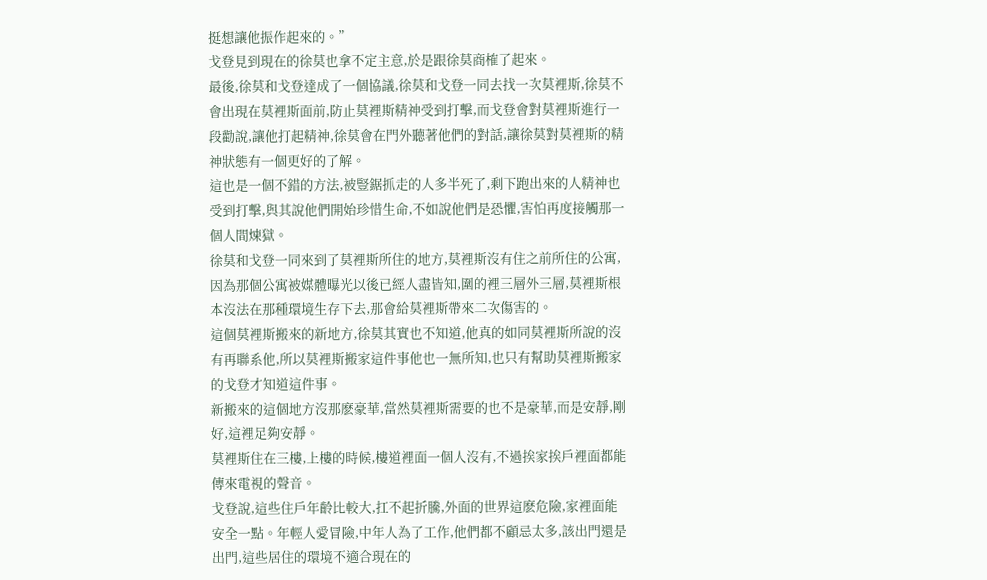挺想讓他振作起來的。”
戈登見到現在的徐莫也拿不定主意,於是跟徐莫商榷了起來。
最後,徐莫和戈登達成了一個協議,徐莫和戈登一同去找一次莫裡斯,徐莫不會出現在莫裡斯面前,防止莫裡斯精神受到打擊,而戈登會對莫裡斯進行一段勸說,讓他打起精神,徐莫會在門外聽著他們的對話,讓徐莫對莫裡斯的精神狀態有一個更好的了解。
這也是一個不錯的方法,被豎鋸抓走的人多半死了,剩下跑出來的人精神也受到打擊,與其說他們開始珍惜生命,不如說他們是恐懼,害怕再度接觸那一個人間煉獄。
徐莫和戈登一同來到了莫裡斯所住的地方,莫裡斯沒有住之前所住的公寓,因為那個公寓被媒體曝光以後已經人盡皆知,圍的裡三層外三層,莫裡斯根本沒法在那種環境生存下去,那會給莫裡斯帶來二次傷害的。
這個莫裡斯搬來的新地方,徐莫其實也不知道,他真的如同莫裡斯所說的沒有再聯系他,所以莫裡斯搬家這件事他也一無所知,也只有幫助莫裡斯搬家的戈登才知道這件事。
新搬來的這個地方沒那麽豪華,當然莫裡斯需要的也不是豪華,而是安靜,剛好,這裡足夠安靜。
莫裡斯住在三樓,上樓的時候,樓道裡面一個人沒有,不過挨家挨戶裡面都能傳來電視的聲音。
戈登說,這些住戶年齡比較大,扛不起折騰,外面的世界這麽危險,家裡面能安全一點。年輕人愛冒險,中年人為了工作,他們都不顧忌太多,該出門還是出門,這些居住的環境不適合現在的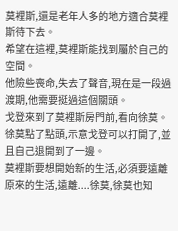莫裡斯,還是老年人多的地方適合莫裡斯待下去。
希望在這裡,莫裡斯能找到屬於自己的空間。
他險些喪命,失去了聲音,現在是一段過渡期,他需要挺過這個關頭。
戈登來到了莫裡斯房門前,看向徐莫。
徐莫點了點頭,示意戈登可以打開了,並且自己退開到了一邊。
莫裡斯要想開始新的生活,必須要遠離原來的生活,遠離....徐莫,徐莫也知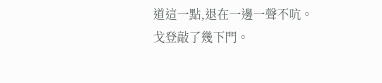道這一點,退在一邊一聲不吭。
戈登敲了幾下門。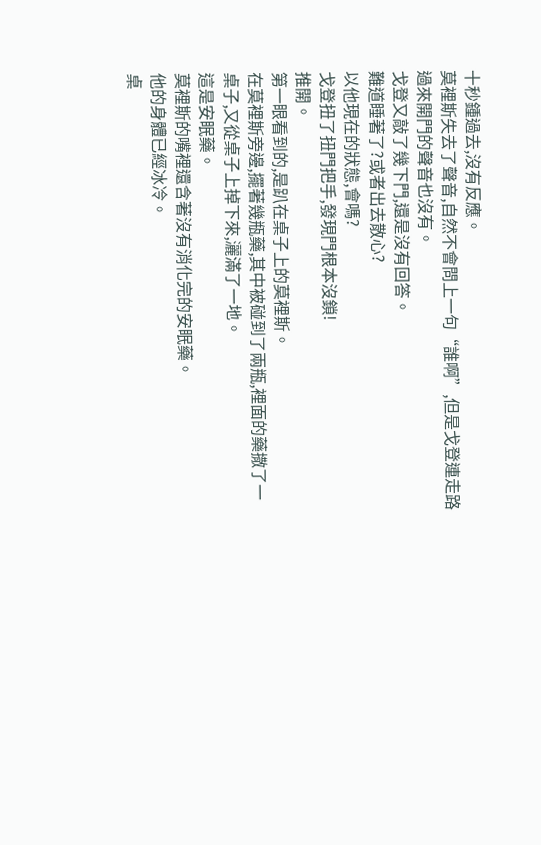十秒鍾過去,沒有反應。
莫裡斯失去了聲音,自然不會問上一句“誰啊”,但是戈登連走路過來開門的聲音也沒有。
戈登又敲了幾下門,還是沒有回答。
難道睡著了?或者出去散心?
以他現在的狀態,會嗎?
戈登扭了扭門把手,發現門根本沒鎖!
推開。
第一眼看到的,是趴在桌子上的莫裡斯。
在莫裡斯旁邊,擺著幾瓶藥,其中被碰到了兩瓶,裡面的藥撒了一桌子,又從桌子上掉下來,灑滿了一地。
這是安眠藥。
莫裡斯的嘴裡還含著沒有消化完的安眠藥。
他的身體已經冰冷。
桌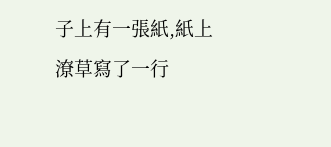子上有一張紙,紙上潦草寫了一行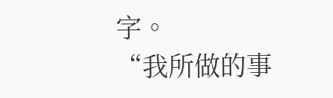字。
“我所做的事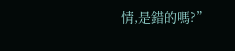情,是錯的嗎?”